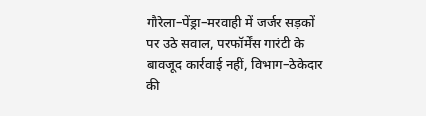गौरेला–पेंड्रा–मरवाही में जर्जर सड़कों पर उठे सवाल, परफॉर्मेंस गारंटी के बावजूद कार्रवाई नहीं, विभाग–ठेकेदार की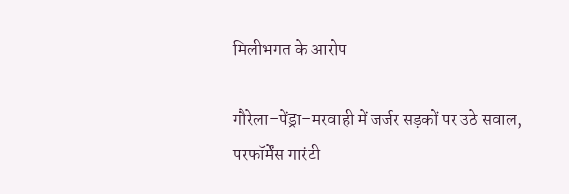मिलीभगत के आरोप

गौरेला–पेंड्रा–मरवाही में जर्जर सड़कों पर उठे सवाल, परफॉर्मेंस गारंटी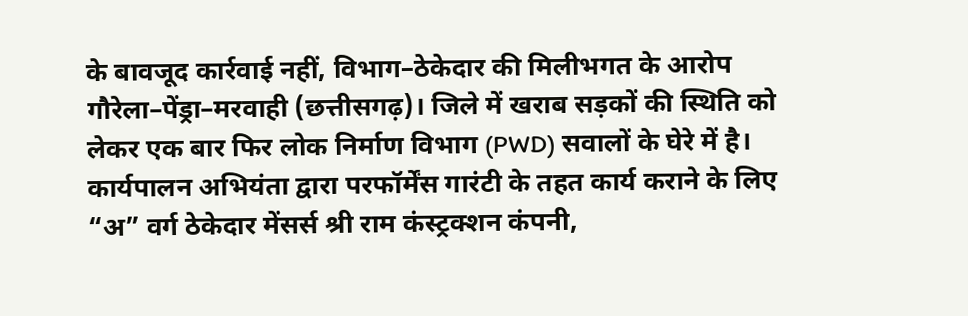के बावजूद कार्रवाई नहीं, विभाग–ठेकेदार की मिलीभगत के आरोप
गौरेला–पेंड्रा–मरवाही (छत्तीसगढ़)। जिले में खराब सड़कों की स्थिति को लेकर एक बार फिर लोक निर्माण विभाग (PWD) सवालों के घेरे में है। कार्यपालन अभियंता द्वारा परफॉर्मेंस गारंटी के तहत कार्य कराने के लिए “अ” वर्ग ठेकेदार मेंसर्स श्री राम कंस्ट्रक्शन कंपनी,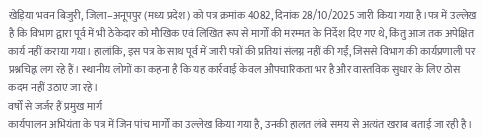खेड़िया भवन बिजुरी, जिला–अनूपपुर (मध्य प्रदेश) को पत्र क्रमांक 4082, दिनांक 28/10/2025 जारी किया गया है।पत्र में उल्लेख है कि विभाग द्वारा पूर्व में भी ठेकेदार को मौखिक एवं लिखित रूप से मार्गों की मरम्मत के निर्देश दिए गए थे, किंतु आज तक अपेक्षित कार्य नहीं कराया गया। हालांकि, इस पत्र के साथ पूर्व में जारी पत्रों की प्रतियां संलग्न नहीं की गईं, जिससे विभाग की कार्यप्रणाली पर प्रश्नचिह्न लग रहे हैं। स्थानीय लोगों का कहना है कि यह कार्रवाई केवल औपचारिकता भर है और वास्तविक सुधार के लिए ठोस कदम नहीं उठाए जा रहे।
वर्षों से जर्जर हैं प्रमुख मार्ग
कार्यपालन अभियंता के पत्र में जिन पांच मार्गों का उल्लेख किया गया है, उनकी हालत लंबे समय से अत्यंत खराब बताई जा रही है।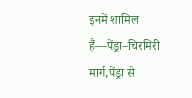इनमें शामिल हैं—पेंड्रा–चिरमिरी मार्ग,पेंड्रा से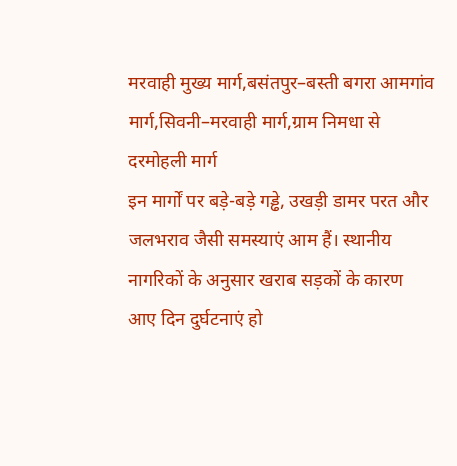मरवाही मुख्य मार्ग,बसंतपुर–बस्ती बगरा आमगांव मार्ग,सिवनी–मरवाही मार्ग,ग्राम निमधा से दरमोहली मार्ग
इन मार्गों पर बड़े-बड़े गड्ढे, उखड़ी डामर परत और जलभराव जैसी समस्याएं आम हैं। स्थानीय नागरिकों के अनुसार खराब सड़कों के कारण आए दिन दुर्घटनाएं हो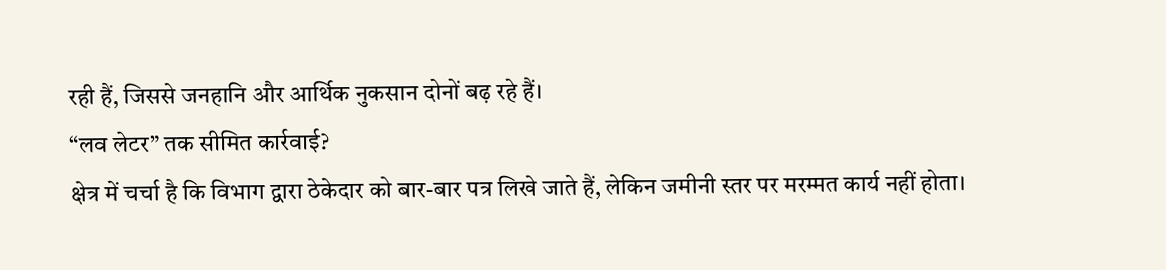रही हैं, जिससे जनहानि और आर्थिक नुकसान दोनों बढ़ रहे हैं।
“लव लेटर” तक सीमित कार्रवाई?
क्षेत्र में चर्चा है कि विभाग द्वारा ठेकेदार को बार-बार पत्र लिखे जाते हैं, लेकिन जमीनी स्तर पर मरम्मत कार्य नहीं होता।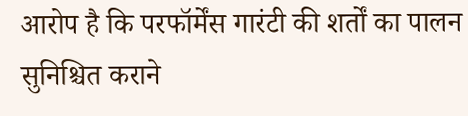आरोप है कि परफॉर्मेंस गारंटी की शर्तों का पालन सुनिश्चित कराने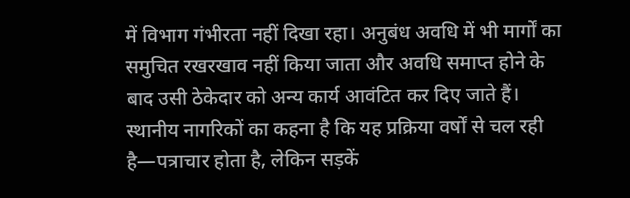में विभाग गंभीरता नहीं दिखा रहा। अनुबंध अवधि में भी मार्गों का समुचित रखरखाव नहीं किया जाता और अवधि समाप्त होने के बाद उसी ठेकेदार को अन्य कार्य आवंटित कर दिए जाते हैं।
स्थानीय नागरिकों का कहना है कि यह प्रक्रिया वर्षों से चल रही है—पत्राचार होता है, लेकिन सड़कें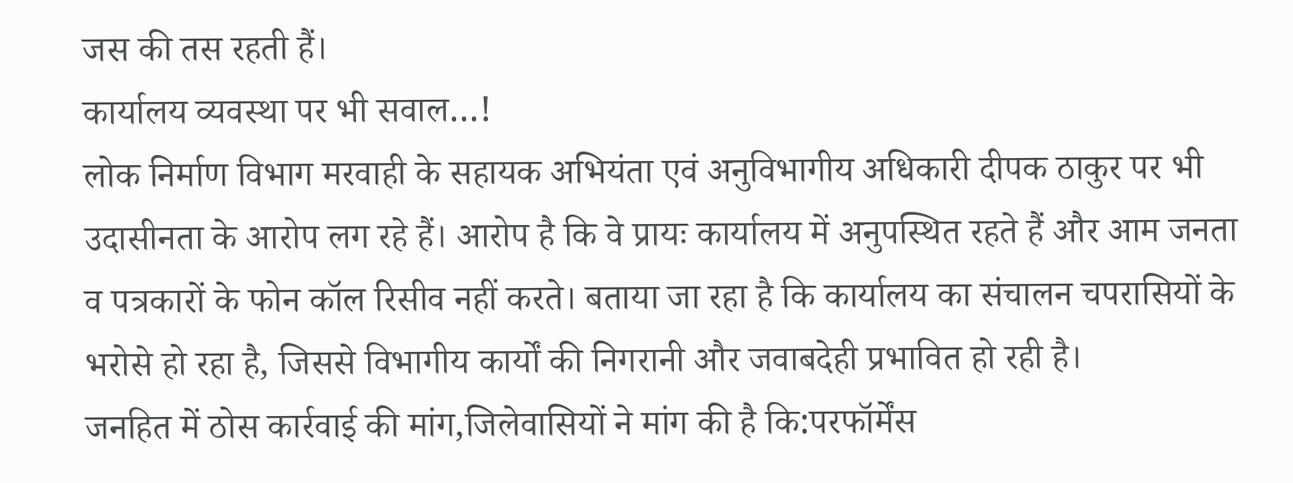जस की तस रहती हैं।
कार्यालय व्यवस्था पर भी सवाल…!
लोक निर्माण विभाग मरवाही के सहायक अभियंता एवं अनुविभागीय अधिकारी दीपक ठाकुर पर भी उदासीनता के आरोप लग रहे हैं। आरोप है कि वे प्रायः कार्यालय में अनुपस्थित रहते हैं और आम जनता व पत्रकारों के फोन कॉल रिसीव नहीं करते। बताया जा रहा है कि कार्यालय का संचालन चपरासियों के भरोसे हो रहा है, जिससे विभागीय कार्यों की निगरानी और जवाबदेही प्रभावित हो रही है।
जनहित में ठोस कार्रवाई की मांग,जिलेवासियों ने मांग की है कि:परफॉर्मेंस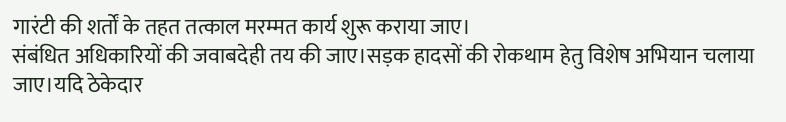गारंटी की शर्तों के तहत तत्काल मरम्मत कार्य शुरू कराया जाए।
संबंधित अधिकारियों की जवाबदेही तय की जाए।सड़क हादसों की रोकथाम हेतु विशेष अभियान चलाया जाए।यदि ठेकेदार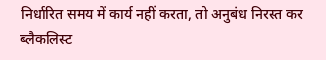निर्धारित समय में कार्य नहीं करता, तो अनुबंध निरस्त कर ब्लैकलिस्ट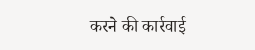करने की कार्रवाई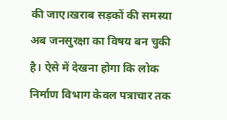की जाए।खराब सड़कों की समस्या अब जनसुरक्षा का विषय बन चुकी है। ऐसे में देखना होगा कि लोक निर्माण विभाग केवल पत्राचार तक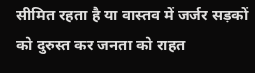सीमित रहता है या वास्तव में जर्जर सड़कों को दुरुस्त कर जनता को राहत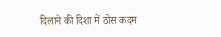दिलाने की दिशा में ठोस कदम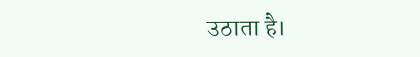उठाता है।